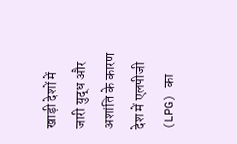खाड़ी देशों में जारी युद्ध और अशांति के कारण देश में एलपीजी (LPG) का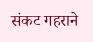संकट गहराने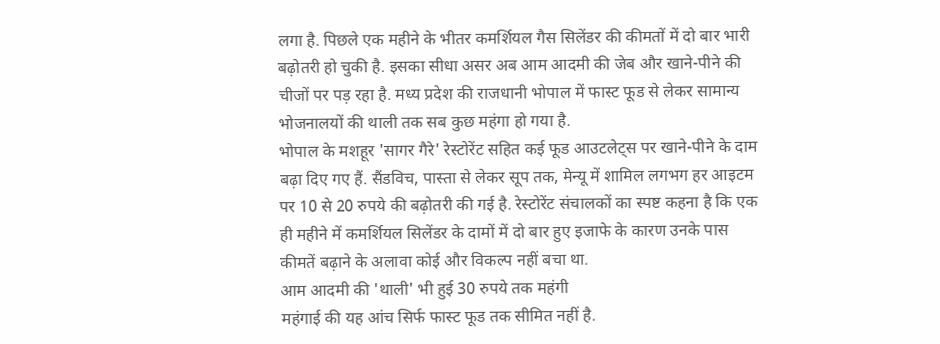लगा है. पिछले एक महीने के भीतर कमर्शियल गैस सिलेंडर की कीमतों में दो बार भारी बढ़ोतरी हो चुकी है. इसका सीधा असर अब आम आदमी की जेब और खाने-पीने की चीजों पर पड़ रहा है. मध्य प्रदेश की राजधानी भोपाल में फास्ट फूड से लेकर सामान्य भोजनालयों की थाली तक सब कुछ महंगा हो गया है.
भोपाल के मशहूर 'सागर गैरे' रेस्टोरेंट सहित कई फूड आउटलेट्स पर खाने-पीने के दाम बढ़ा दिए गए हैं. सैंडविच, पास्ता से लेकर सूप तक, मेन्यू में शामिल लगभग हर आइटम पर 10 से 20 रुपये की बढ़ोतरी की गई है. रेस्टोरेंट संचालकों का स्पष्ट कहना है कि एक ही महीने में कमर्शियल सिलेंडर के दामों में दो बार हुए इजाफे के कारण उनके पास कीमतें बढ़ाने के अलावा कोई और विकल्प नहीं बचा था.
आम आदमी की 'थाली' भी हुई 30 रुपये तक महंगी
महंगाई की यह आंच सिर्फ फास्ट फूड तक सीमित नहीं है.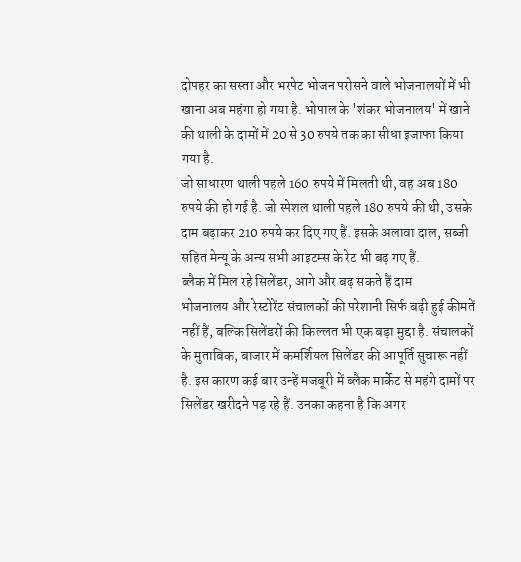दोपहर का सस्ता और भरपेट भोजन परोसने वाले भोजनालयों में भी खाना अब महंगा हो गया है. भोपाल के 'शंकर भोजनालय' में खाने की थाली के दामों में 20 से 30 रुपये तक का सीधा इजाफा किया गया है.
जो साधारण थाली पहले 160 रुपये में मिलती थी, वह अब 180 रुपये की हो गई है. जो स्पेशल थाली पहले 180 रुपये की थी, उसके दाम बढ़ाकर 210 रुपये कर दिए गए हैं. इसके अलावा दाल, सब्जी सहित मेन्यू के अन्य सभी आइटम्स के रेट भी बढ़ गए हैं.
ब्लैक में मिल रहे सिलेंडर, आगे और बढ़ सकते हैं दाम
भोजनालय और रेस्टोरेंट संचालकों की परेशानी सिर्फ बढ़ी हुई कीमतें नहीं हैं, बल्कि सिलेंडरों की किल्लत भी एक बड़ा मुद्दा है. संचालकों के मुताबिक, बाजार में कमर्शियल सिलेंडर की आपूर्ति सुचारू नहीं है. इस कारण कई बार उन्हें मजबूरी में ब्लैक मार्केट से महंगे दामों पर सिलेंडर खरीदने पड़ रहे हैं. उनका कहना है कि अगर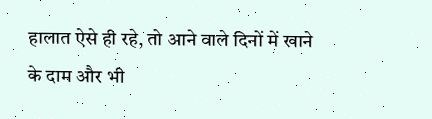हालात ऐसे ही रहे, तो आने वाले दिनों में खाने के दाम और भी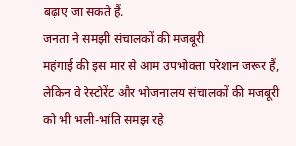बढ़ाए जा सकते हैं.
जनता ने समझी संचालकों की मजबूरी
महंगाई की इस मार से आम उपभोक्ता परेशान जरूर हैं, लेकिन वे रेस्टोरेंट और भोजनालय संचालकों की मजबूरी को भी भली-भांति समझ रहे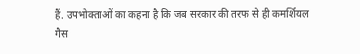हैं. उपभोक्ताओं का कहना है कि जब सरकार की तरफ से ही कमर्शियल गैस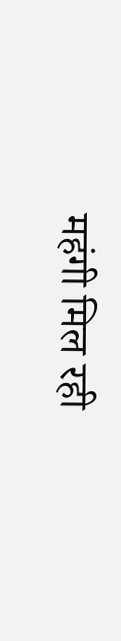महंगी मिल रही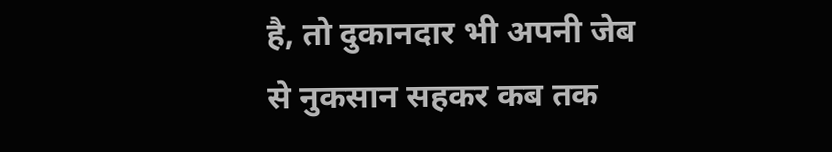है, तो दुकानदार भी अपनी जेब से नुकसान सहकर कब तक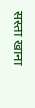सस्ता खाना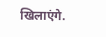खिलाएंगे.